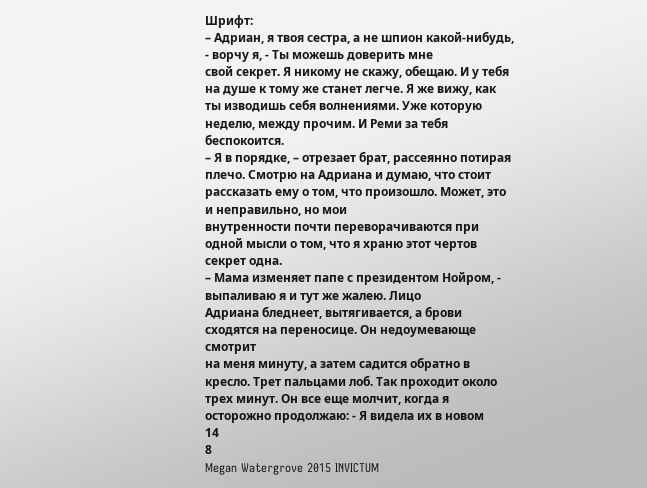Шрифт:
– Адриан, я твоя сестра, а не шпион какой-нибудь, - ворчу я, - Ты можешь доверить мне
свой секрет. Я никому не скажу, обещаю. И у тебя на душе к тому же станет легче. Я же вижу, как ты изводишь себя волнениями. Уже которую неделю, между прочим. И Реми за тебя
беспокоится.
– Я в порядке, – отрезает брат, рассеянно потирая плечо. Смотрю на Адриана и думаю, что стоит рассказать ему о том, что произошло. Может, это и неправильно, но мои
внутренности почти переворачиваются при одной мысли о том, что я храню этот чертов
секрет одна.
– Мама изменяет папе с президентом Нойром, - выпаливаю я и тут же жалею. Лицо
Адриана бледнеет, вытягивается, а брови сходятся на переносице. Он недоумевающе смотрит
на меня минуту, а затем садится обратно в кресло. Трет пальцами лоб. Так проходит около
трех минут. Он все еще молчит, когда я осторожно продолжаю: - Я видела их в новом
14
8
Megan Watergrove 2015 INVICTUM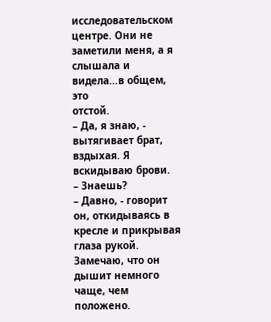исследовательском центре. Они не заметили меня, а я слышала и видела…в общем, это
отстой.
– Да, я знаю, - вытягивает брат, вздыхая. Я вскидываю брови.
– Знаешь?
– Давно, - говорит он, откидываясь в кресле и прикрывая глаза рукой. Замечаю, что он
дышит немного чаще, чем положено.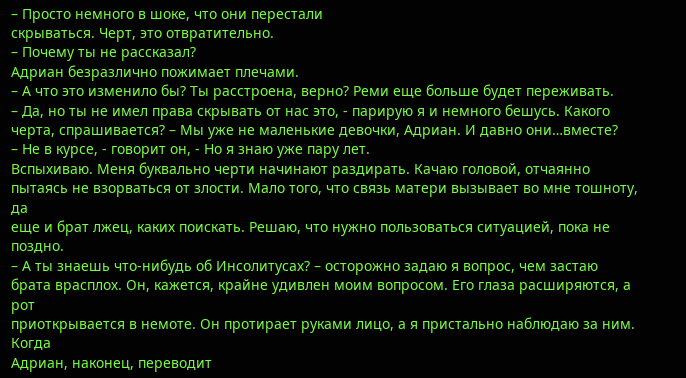– Просто немного в шоке, что они перестали
скрываться. Черт, это отвратительно.
– Почему ты не рассказал?
Адриан безразлично пожимает плечами.
– А что это изменило бы? Ты расстроена, верно? Реми еще больше будет переживать.
– Да, но ты не имел права скрывать от нас это, - парирую я и немного бешусь. Какого
черта, спрашивается? – Мы уже не маленькие девочки, Адриан. И давно они…вместе?
– Не в курсе, - говорит он, - Но я знаю уже пару лет.
Вспыхиваю. Меня буквально черти начинают раздирать. Качаю головой, отчаянно
пытаясь не взорваться от злости. Мало того, что связь матери вызывает во мне тошноту, да
еще и брат лжец, каких поискать. Решаю, что нужно пользоваться ситуацией, пока не поздно.
– А ты знаешь что-нибудь об Инсолитусах? – осторожно задаю я вопрос, чем застаю
брата врасплох. Он, кажется, крайне удивлен моим вопросом. Его глаза расширяются, а рот
приоткрывается в немоте. Он протирает руками лицо, а я пристально наблюдаю за ним. Когда
Адриан, наконец, переводит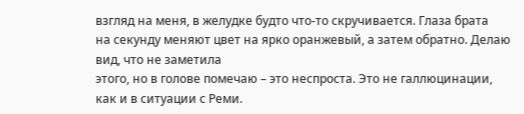взгляд на меня, в желудке будто что-то скручивается. Глаза брата
на секунду меняют цвет на ярко оранжевый, а затем обратно. Делаю вид, что не заметила
этого, но в голове помечаю – это неспроста. Это не галлюцинации, как и в ситуации с Реми.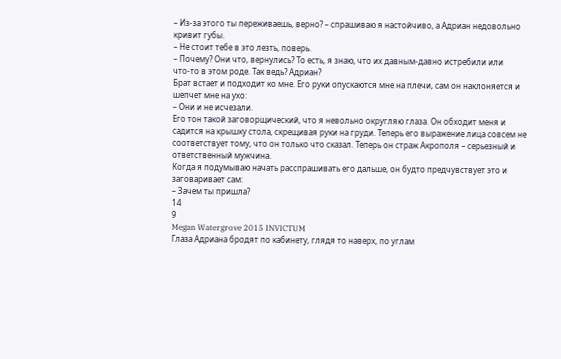– Из-за этого ты переживаешь, верно? – спрашиваю я настойчиво, а Адриан недовольно
кривит губы.
– Не стоит тебе в это лезть, поверь.
– Почему? Они что, вернулись? То есть, я знаю, что их давным-давно истребили или
что-то в этом роде. Так ведь? Адриан?
Брат встает и подходит ко мне. Его руки опускаются мне на плечи, сам он наклоняется и
шепчет мне на ухо:
– Они и не исчезали.
Его тон такой заговорщический, что я невольно округляю глаза. Он обходит меня и
садится на крышку стола, скрещивая руки на груди. Теперь его выражение лица совсем не
соответствует тому, что он только что сказал. Теперь он страж Акрополя – серьезный и
ответственный мужчина.
Когда я подумываю начать расспрашивать его дальше, он будто предчувствует это и
заговаривает сам:
– Зачем ты пришла?
14
9
Megan Watergrove 2015 INVICTUM
Глаза Адриана бродят по кабинету, глядя то наверх, по углам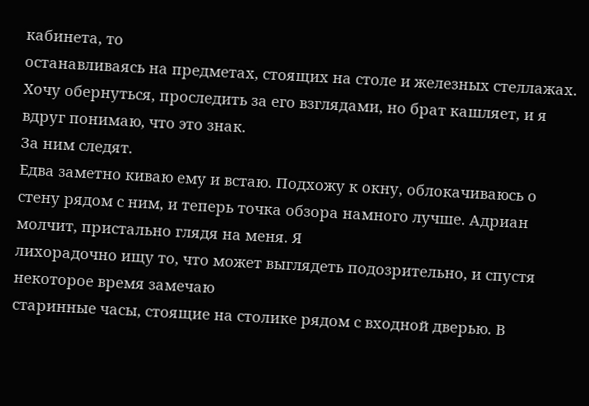кабинета, то
останавливаясь на предметах, стоящих на столе и железных стеллажах. Хочу обернуться, проследить за его взглядами, но брат кашляет, и я вдруг понимаю, что это знак.
За ним следят.
Едва заметно киваю ему и встаю. Подхожу к окну, облокачиваюсь о стену рядом с ним, и теперь точка обзора намного лучше. Адриан молчит, пристально глядя на меня. Я
лихорадочно ищу то, что может выглядеть подозрительно, и спустя некоторое время замечаю
старинные часы, стоящие на столике рядом с входной дверью. В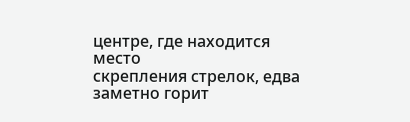центре, где находится место
скрепления стрелок, едва заметно горит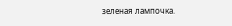зеленая лампочка.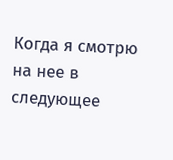Когда я смотрю на нее в
следующее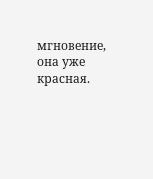мгновение, она уже красная.